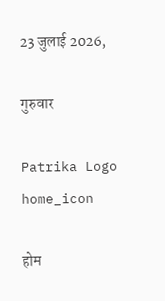23 जुलाई 2026,

गुरुवार

Patrika Logo
home_icon

होम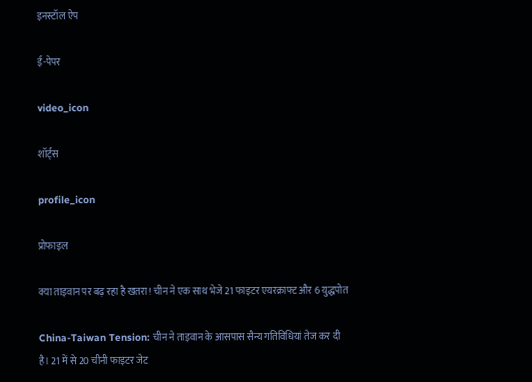इनस्टॉल ऐप

ई-पेपर

video_icon

शॉर्ट्स

profile_icon

प्रोफाइल

क्या ताइवान पर बढ़ रहा है खतरा! चीन ने एक साथ भेजे 21 फाइटर एयरक्राफ्ट और 6 युद्धपोत

China-Taiwan Tension: चीन ने ताइवान के आसपास सैन्य गतिविधियां तेज कर दी है। 21 में से 20 चीनी फाइटर जेट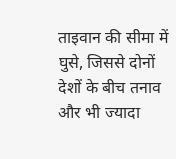ताइवान की सीमा में घुसे, जिससे दोनों देशों के बीच तनाव और भी ज्यादा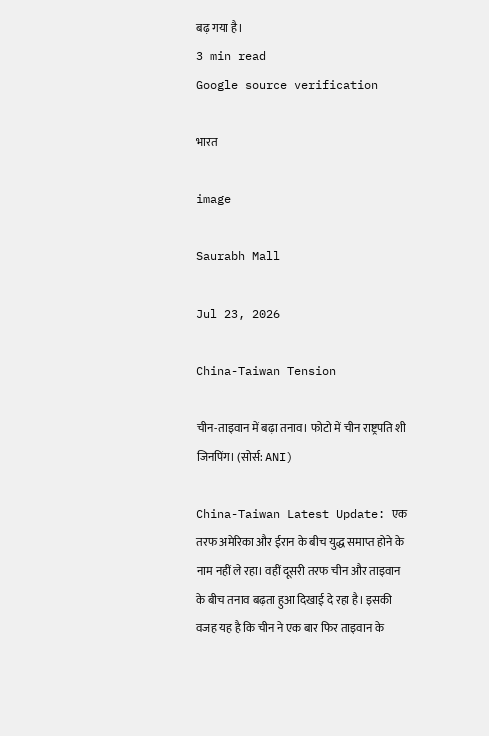बढ़ गया है।
3 min read
Google source verification

भारत

image

Saurabh Mall

Jul 23, 2026

China-Taiwan Tension

चीन-ताइवान में बढ़ा तनाव। फोटो में चीन राष्ट्रपति शी जिनपिंग। (सोर्स: ANI)

China-Taiwan Latest Update: एक तरफ अमेरिका और ईरान के बीच युद्ध समाप्त होने के नाम नहीं ले रहा। वहीं दूसरी तरफ चीन और ताइवान के बीच तनाव बढ़ता हुआ दिखाई दे रहा है। इसकी वजह यह है कि चीन ने एक बार फिर ताइवान के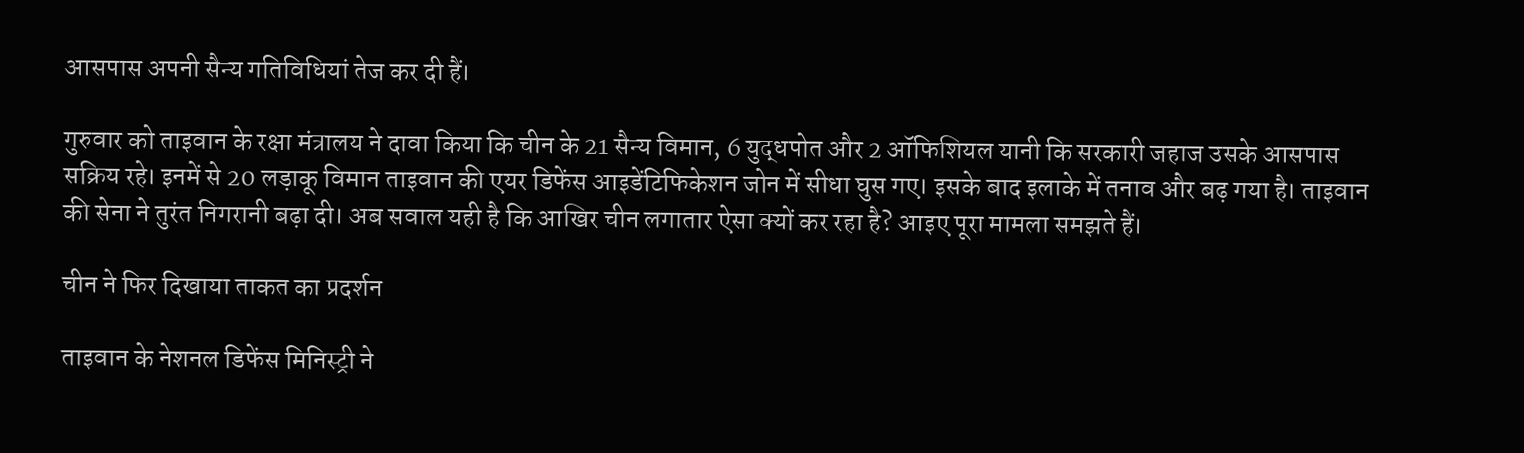आसपास अपनी सैन्य गतिविधियां तेज कर दी हैं।

गुरुवार को ताइवान के रक्षा मंत्रालय ने दावा किया कि चीन के 21 सैन्य विमान, 6 युद्धपोत और 2 ऑफिशियल यानी कि सरकारी जहाज उसके आसपास सक्रिय रहे। इनमें से 20 लड़ाकू विमान ताइवान की एयर डिफेंस आइडेंटिफिकेशन जोन में सीधा घुस गए। इसके बाद इलाके में तनाव और बढ़ गया है। ताइवान की सेना ने तुरंत निगरानी बढ़ा दी। अब सवाल यही है कि आखिर चीन लगातार ऐसा क्यों कर रहा है? आइए पूरा मामला समझते हैं।

चीन ने फिर दिखाया ताकत का प्रदर्शन

ताइवान के नेशनल डिफेंस मिनिस्ट्री ने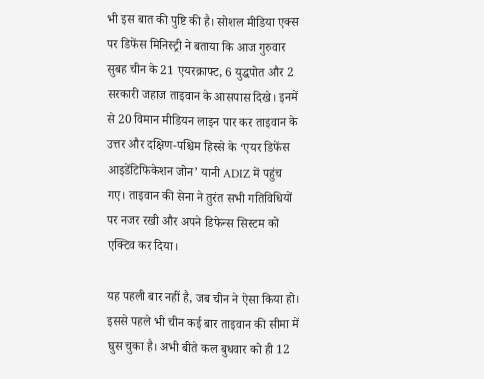भी इस बात की पुष्टि की है। सोशल मीडिया एक्स पर डिफेंस मिनिस्ट्री ने बताया कि आज गुरुवार सुबह चीन के 21 एयरक्राफ्ट, 6 युद्धपोत और 2 सरकारी जहाज ताइवान के आसपास दिखे। इनमें से 20 विमान मीडियन लाइन पार कर ताइवान के उत्तर और दक्षिण-पश्चिम हिस्से के ‘एयर डिफेंस आइडेंटिफिकेशन जोन’ यानी ADIZ में पहुंच गए। ताइवान की सेना ने तुरंत सभी गतिविधियों पर नजर रखी और अपने डिफेन्स सिस्टम को एक्टिव कर दिया।

यह पहली बार नहीं है, जब चीन ने ऐसा किया हो। इससे पहले भी चीन कई बार ताइवान की सीमा में घुस चुका है। अभी बीते कल बुधवार को ही 12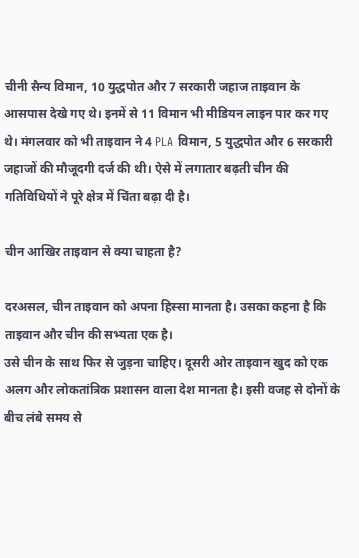चीनी सैन्य विमान, 10 युद्धपोत और 7 सरकारी जहाज ताइवान के आसपास देखे गए थे। इनमें से 11 विमान भी मीडियन लाइन पार कर गए थे। मंगलवार को भी ताइवान ने 4 PLA विमान, 5 युद्धपोत और 6 सरकारी जहाजों की मौजूदगी दर्ज की थी। ऐसे में लगातार बढ़ती चीन की गतिविधियों ने पूरे क्षेत्र में चिंता बढ़ा दी है।

चीन आखिर ताइवान से क्या चाहता है?

दरअसल, चीन ताइवान को अपना हिस्सा मानता है। उसका कहना है कि ताइवान और चीन की सभ्यता एक है।
उसे चीन के साथ फिर से जुड़ना चाहिए। दूसरी ओर ताइवान खुद को एक अलग और लोकतांत्रिक प्रशासन वाला देश मानता है। इसी वजह से दोनों के बीच लंबे समय से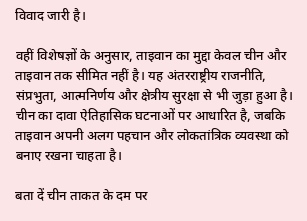विवाद जारी है।

वहीं विशेषज्ञों के अनुसार, ताइवान का मुद्दा केवल चीन और ताइवान तक सीमित नहीं है। यह अंतरराष्ट्रीय राजनीति, संप्रभुता, आत्मनिर्णय और क्षेत्रीय सुरक्षा से भी जुड़ा हुआ है। चीन का दावा ऐतिहासिक घटनाओं पर आधारित है, जबकि ताइवान अपनी अलग पहचान और लोकतांत्रिक व्यवस्था को बनाए रखना चाहता है।

बता दें चीन ताकत के दम पर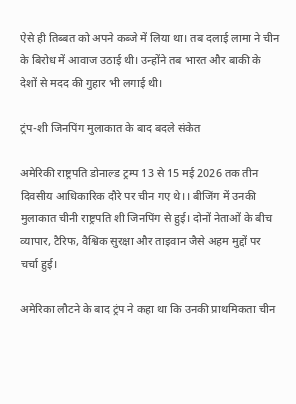ऐसे ही तिब्बत को अपने कब्जे में लिया था। तब दलाई लामा ने चीन के बिरोध में आवाज उठाई थी। उन्होंने तब भारत और बाकी के देशों से मदद की गुहार भी लगाई थी।

ट्रंप-शी जिनपिंग मुलाकात के बाद बदले संकेत

अमेरिकी राष्ट्रपति डोनाल्ड ट्रम्प 13 से 15 मई 2026 तक तीन दिवसीय आधिकारिक दौरे पर चीन गए थे।। बीजिंग में उनकी मुलाकात चीनी राष्ट्रपति शी जिनपिंग से हुई। दोनों नेताओं के बीच व्यापार, टैरिफ, वैश्विक सुरक्षा और ताइवान जैसे अहम मुद्दों पर चर्चा हुई।

अमेरिका लौटने के बाद ट्रंप ने कहा था कि उनकी प्राथमिकता चीन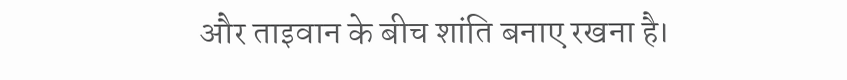और ताइवान के बीच शांति बनाए रखना है।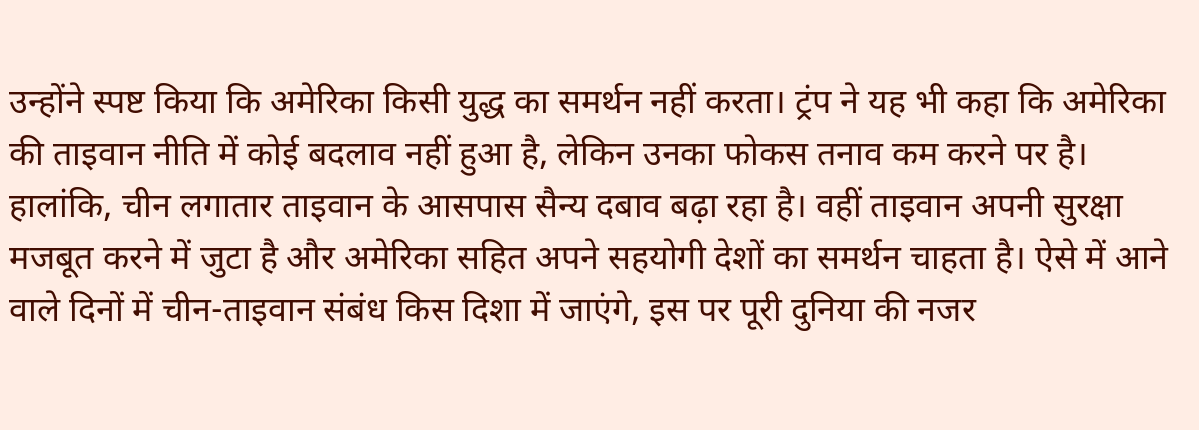उन्होंने स्पष्ट किया कि अमेरिका किसी युद्ध का समर्थन नहीं करता। ट्रंप ने यह भी कहा कि अमेरिका की ताइवान नीति में कोई बदलाव नहीं हुआ है, लेकिन उनका फोकस तनाव कम करने पर है। हालांकि, चीन लगातार ताइवान के आसपास सैन्य दबाव बढ़ा रहा है। वहीं ताइवान अपनी सुरक्षा मजबूत करने में जुटा है और अमेरिका सहित अपने सहयोगी देशों का समर्थन चाहता है। ऐसे में आने वाले दिनों में चीन-ताइवान संबंध किस दिशा में जाएंगे, इस पर पूरी दुनिया की नजर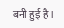बनी हुई है।